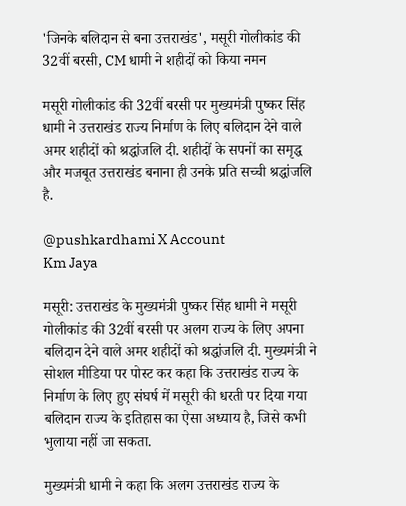'जिनके बलिदान से बना उत्तराखंड', मसूरी गोलीकांड की 32वीं बरसी, CM धामी ने शहीदों को किया नमन

मसूरी गोलीकांड की 32वीं बरसी पर मुख्यमंत्री पुष्कर सिंह धामी ने उत्तराखंड राज्य निर्माण के लिए बलिदान देने वाले अमर शहीदों को श्रद्धांजलि दी. शहीदों के सपनों का समृद्ध और मजबूत उत्तराखंड बनाना ही उनके प्रति सच्ची श्रद्धांजलि है.

@pushkardhami X Account
Km Jaya

मसूरी: उत्तराखंड के मुख्यमंत्री पुष्कर सिंह धामी ने मसूरी गोलीकांड की 32वीं बरसी पर अलग राज्य के लिए अपना बलिदान देने वाले अमर शहीदों को श्रद्धांजलि दी. मुख्यमंत्री ने सोशल मीडिया पर पोस्ट कर कहा कि उत्तराखंड राज्य के निर्माण के लिए हुए संघर्ष में मसूरी की धरती पर दिया गया बलिदान राज्य के इतिहास का ऐसा अध्याय है, जिसे कभी भुलाया नहीं जा सकता.

मुख्यमंत्री धामी ने कहा कि अलग उत्तराखंड राज्य के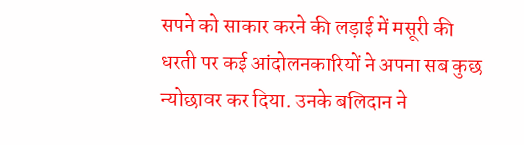सपने को साकार करने की लड़ाई में मसूरी की धरती पर कई आंदोलनकारियों ने अपना सब कुछ न्योछावर कर दिया. उनके बलिदान ने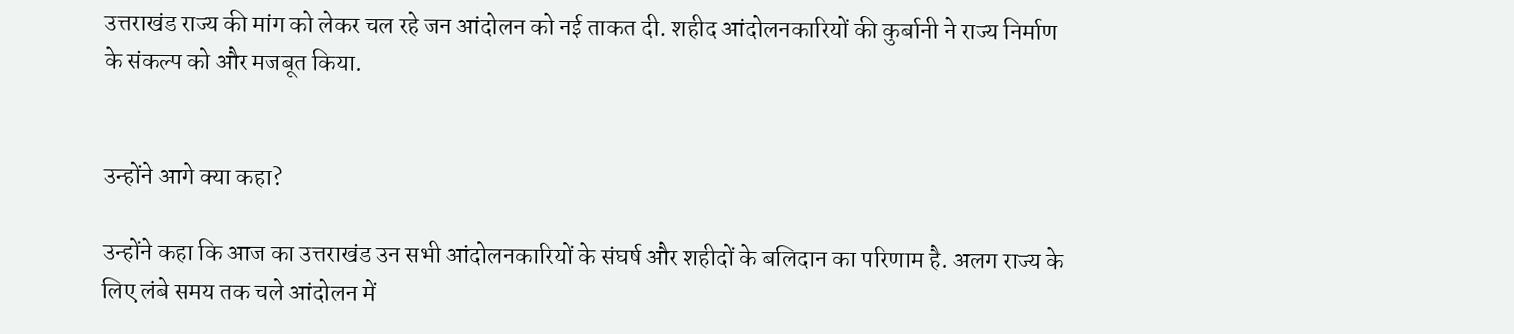उत्तराखंड राज्य की मांग को लेकर चल रहे जन आंदोलन को नई ताकत दी. शहीद आंदोलनकारियों की कुर्बानी ने राज्य निर्माण के संकल्प को और मजबूत किया.


उन्होंने आगे क्या कहा?

उन्होंने कहा कि आज का उत्तराखंड उन सभी आंदोलनकारियों के संघर्ष और शहीदों के बलिदान का परिणाम है. अलग राज्य के लिए लंबे समय तक चले आंदोलन में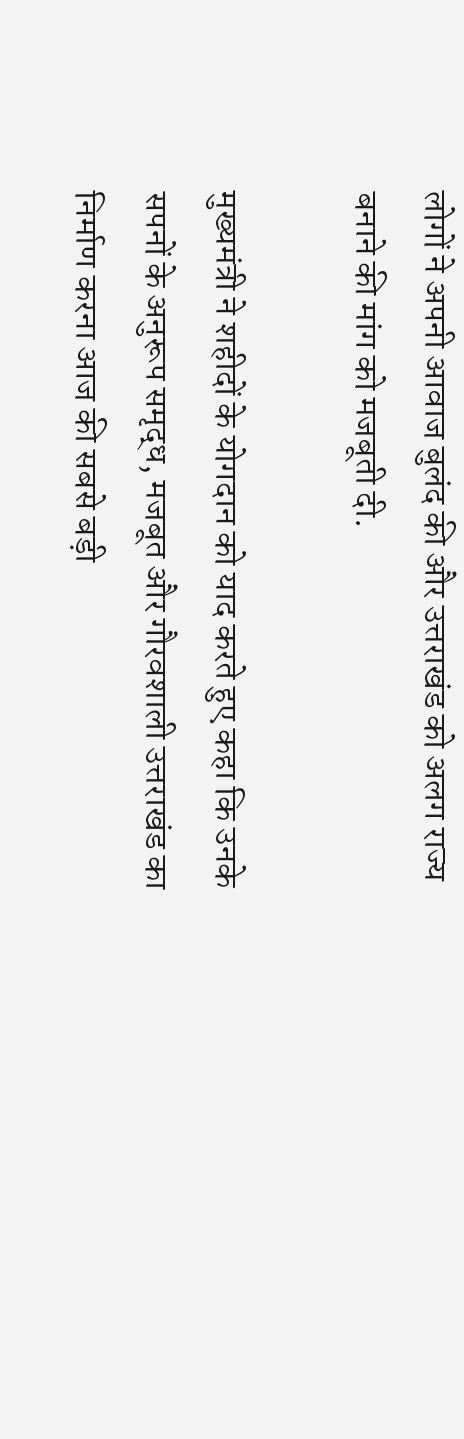लोगों ने अपनी आवाज बुलंद की और उत्तराखंड को अलग राज्य बनाने की मांग को मजबूती दी.

मुख्यमंत्री ने शहीदों के योगदान को याद करते हुए कहा कि उनके सपनों के अनुरूप समृद्ध, मजबूत और गौरवशाली उत्तराखंड का निर्माण करना आज की सबसे बड़ी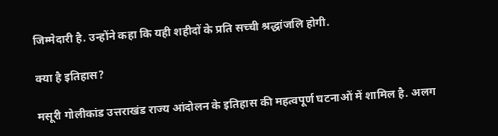जिम्मेदारी है. उन्होंने कहा कि यही शहीदों के प्रति सच्ची श्रद्धांजलि होगी.

क्या है इतिहास?

मसूरी गोलीकांड उत्तराखंड राज्य आंदोलन के इतिहास की महत्वपूर्ण घटनाओं में शामिल है. अलग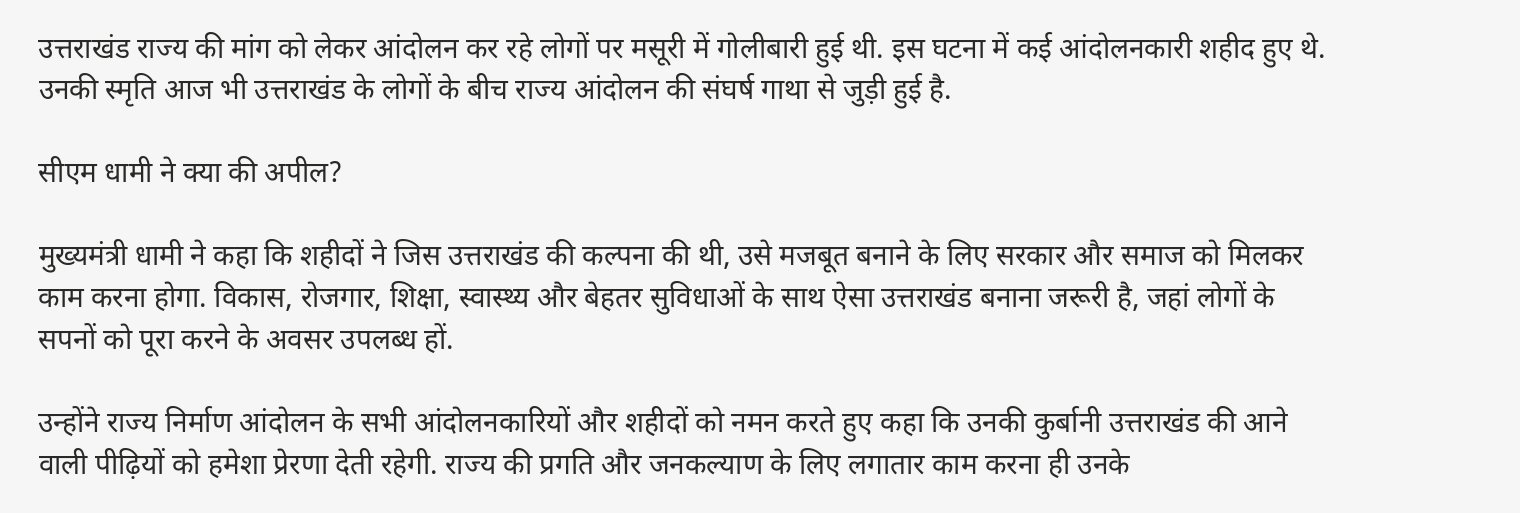उत्तराखंड राज्य की मांग को लेकर आंदोलन कर रहे लोगों पर मसूरी में गोलीबारी हुई थी. इस घटना में कई आंदोलनकारी शहीद हुए थे. उनकी स्मृति आज भी उत्तराखंड के लोगों के बीच राज्य आंदोलन की संघर्ष गाथा से जुड़ी हुई है.

सीएम धामी ने क्या की अपील?

मुख्यमंत्री धामी ने कहा कि शहीदों ने जिस उत्तराखंड की कल्पना की थी, उसे मजबूत बनाने के लिए सरकार और समाज को मिलकर काम करना होगा. विकास, रोजगार, शिक्षा, स्वास्थ्य और बेहतर सुविधाओं के साथ ऐसा उत्तराखंड बनाना जरूरी है, जहां लोगों के सपनों को पूरा करने के अवसर उपलब्ध हों.

उन्होंने राज्य निर्माण आंदोलन के सभी आंदोलनकारियों और शहीदों को नमन करते हुए कहा कि उनकी कुर्बानी उत्तराखंड की आने वाली पीढ़ियों को हमेशा प्रेरणा देती रहेगी. राज्य की प्रगति और जनकल्याण के लिए लगातार काम करना ही उनके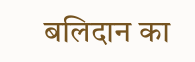बलिदान का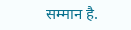सम्मान है.